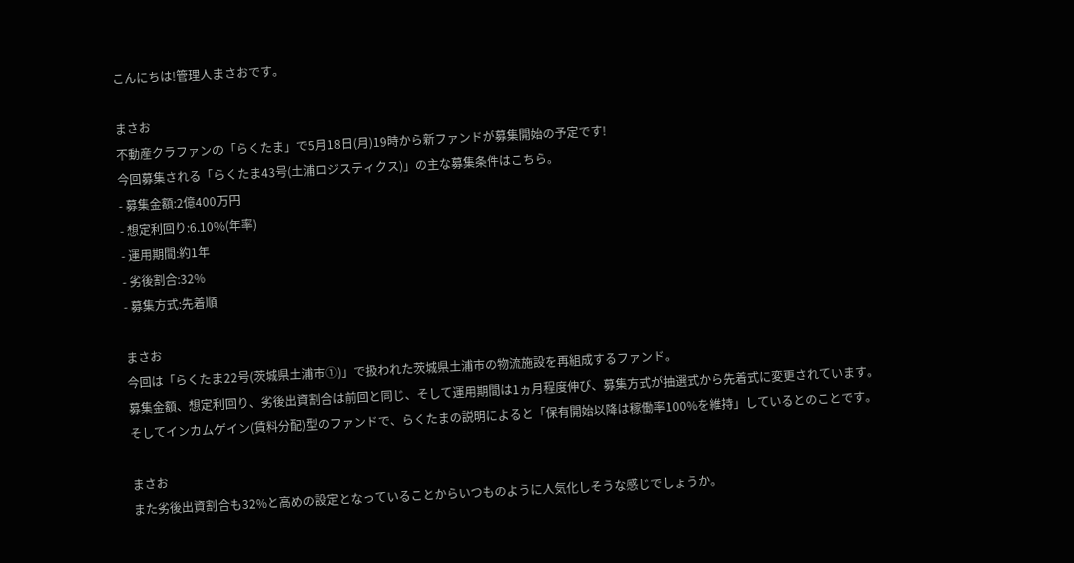こんにちは!管理人まさおです。

まさお
不動産クラファンの「らくたま」で5月18日(月)19時から新ファンドが募集開始の予定です!
今回募集される「らくたま43号(土浦ロジスティクス)」の主な募集条件はこちら。
- 募集金額:2億400万円
- 想定利回り:6.10%(年率)
- 運用期間:約1年
- 劣後割合:32%
- 募集方式:先着順

まさお
今回は「らくたま22号(茨城県土浦市①)」で扱われた茨城県土浦市の物流施設を再組成するファンド。
募集金額、想定利回り、劣後出資割合は前回と同じ、そして運用期間は1ヵ月程度伸び、募集方式が抽選式から先着式に変更されています。
そしてインカムゲイン(賃料分配)型のファンドで、らくたまの説明によると「保有開始以降は稼働率100%を維持」しているとのことです。

まさお
また劣後出資割合も32%と高めの設定となっていることからいつものように人気化しそうな感じでしょうか。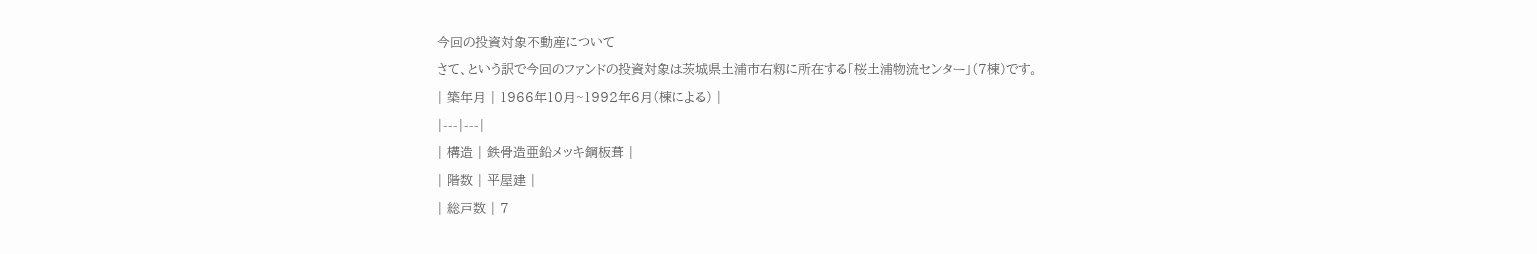今回の投資対象不動産について
さて、という訳で今回のファンドの投資対象は茨城県土浦市右籾に所在する「桜土浦物流センター」(7棟)です。
| 築年月 | 1966年10月~1992年6月(棟による) |
|---|---|
| 構造 | 鉄骨造亜鉛メッキ鋼板葺 |
| 階数 | 平屋建 |
| 総戸数 | 7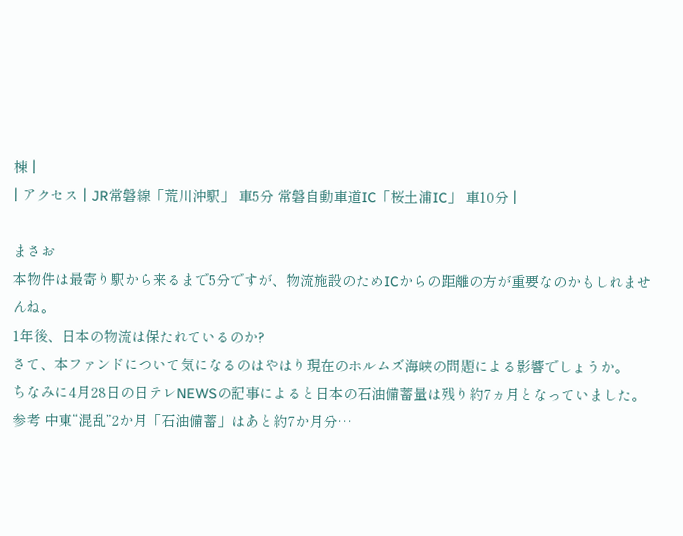棟 |
| アクセス | JR常磐線「荒川沖駅」 車5分 常磐自動車道IC「桜土浦IC」 車10分 |

まさお
本物件は最寄り駅から来るまで5分ですが、物流施設のためICからの距離の方が重要なのかもしれませんね。
1年後、日本の物流は保たれているのか?
さて、本ファンドについて気になるのはやはり現在のホルムズ海峡の問題による影響でしょうか。
ちなみに4月28日の日テレNEWSの記事によると日本の石油備蓄量は残り約7ヵ月となっていました。
参考 中東“混乱”2か月「石油備蓄」はあと約7か月分…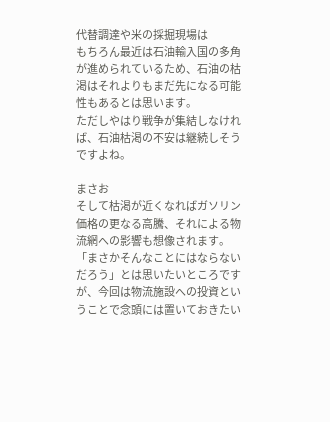代替調達や米の採掘現場は
もちろん最近は石油輸入国の多角が進められているため、石油の枯渇はそれよりもまだ先になる可能性もあるとは思います。
ただしやはり戦争が集結しなければ、石油枯渇の不安は継続しそうですよね。

まさお
そして枯渇が近くなればガソリン価格の更なる高騰、それによる物流網への影響も想像されます。
「まさかそんなことにはならないだろう」とは思いたいところですが、今回は物流施設への投資ということで念頭には置いておきたい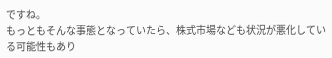ですね。
もっともそんな事態となっていたら、株式市場なども状況が悪化している可能性もあり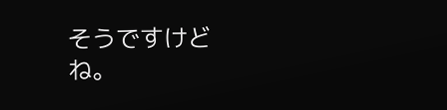そうですけどね。